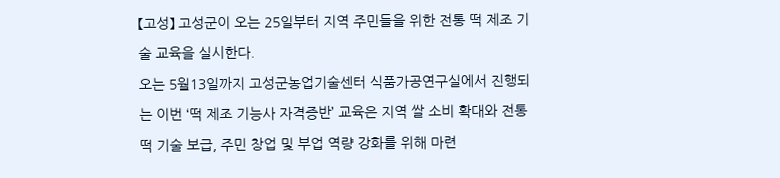【고성】 고성군이 오는 25일부터 지역 주민들을 위한 전통 떡 제조 기술 교육을 실시한다.
오는 5월13일까지 고성군농업기술센터 식품가공연구실에서 진행되는 이번 ‘떡 제조 기능사 자격증반’ 교육은 지역 쌀 소비 확대와 전통 떡 기술 보급, 주민 창업 및 부업 역량 강화를 위해 마련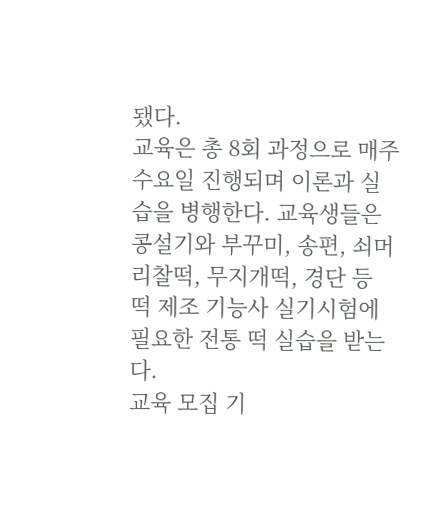됐다.
교육은 총 8회 과정으로 매주 수요일 진행되며 이론과 실습을 병행한다. 교육생들은 콩설기와 부꾸미, 송편, 쇠머리찰떡, 무지개떡, 경단 등 떡 제조 기능사 실기시험에 필요한 전통 떡 실습을 받는다.
교육 모집 기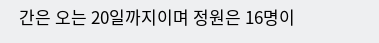간은 오는 20일까지이며 정원은 16명이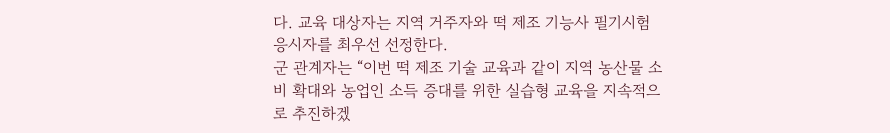다. 교육 대상자는 지역 거주자와 떡 제조 기능사 필기시험 응시자를 최우선 선정한다.
군 관계자는 “이번 떡 제조 기술 교육과 같이 지역 농산물 소비 확대와 농업인 소득 증대를 위한 실습형 교육을 지속적으로 추진하겠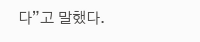다”고 말했다.